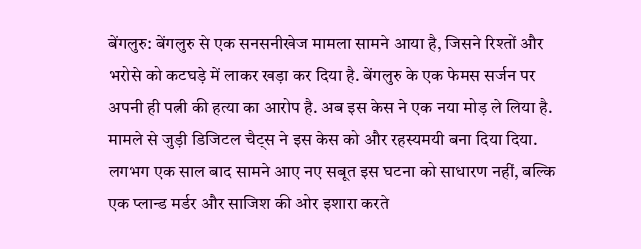बेंगलुरु: बेंगलुरु से एक सनसनीखेज मामला सामने आया है, जिसने रिश्तों और भरोसे को कटघड़े में लाकर खड़ा कर दिया है. बेंगलुरु के एक फेमस सर्जन पर अपनी ही पत्नी की हत्या का आरोप है. अब इस केस ने एक नया मोड़ ले लिया है. मामले से जुड़ी डिजिटल चैट्स ने इस केस को और रहस्यमयी बना दिया दिया.
लगभग एक साल बाद सामने आए नए सबूत इस घटना को साधारण नहीं, बल्कि एक प्लान्ड मर्डर और साजिश की ओर इशारा करते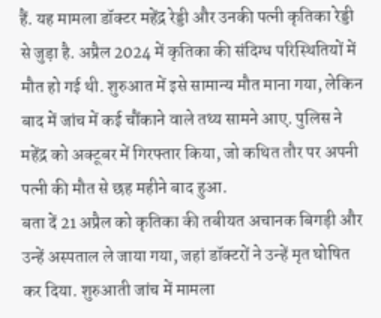हैं. यह मामला डॉक्टर महेंद्र रेड्डी और उनकी पत्नी कृतिका रेड्डी से जुड़ा है. अप्रैल 2024 में कृतिका की संदिग्ध परिस्थितियों में मौत हो गई थी. शुरुआत में इसे सामान्य मौत माना गया, लेकिन बाद में जांच में कई चौंकाने वाले तथ्य सामने आए. पुलिस ने महेंद्र को अक्टूबर में गिरफ्तार किया, जो कथित तौर पर अपनी पत्नी की मौत से छह महीने बाद हुआ.
बता दें 21 अप्रैल को कृतिका की तबीयत अचानक बिगड़ी और उन्हें अस्पताल ले जाया गया, जहां डॉक्टरों ने उन्हें मृत घोषित कर दिया. शुरुआती जांच में मामला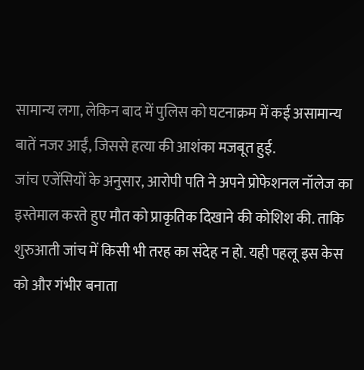सामान्य लगा, लेकिन बाद में पुलिस को घटनाक्रम में कई असामान्य बातें नजर आईं, जिससे हत्या की आशंका मजबूत हुई.
जांच एजेंसियों के अनुसार, आरोपी पति ने अपने प्रोफेशनल नॉलेज का इस्तेमाल करते हुए मौत को प्राकृतिक दिखाने की कोशिश की. ताकि शुरुआती जांच में किसी भी तरह का संदेह न हो. यही पहलू इस केस को और गंभीर बनाता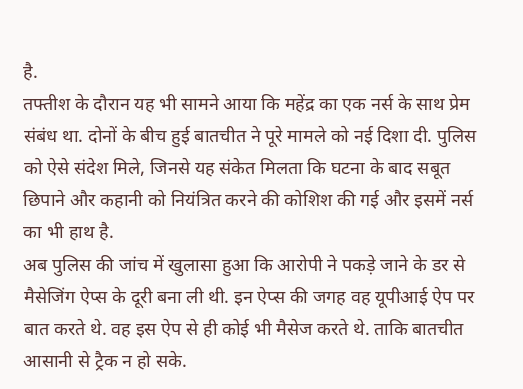है.
तफ्तीश के दौरान यह भी सामने आया कि महेंद्र का एक नर्स के साथ प्रेम संबंध था. दोनों के बीच हुई बातचीत ने पूरे मामले को नई दिशा दी. पुलिस को ऐसे संदेश मिले, जिनसे यह संकेत मिलता कि घटना के बाद सबूत छिपाने और कहानी को नियंत्रित करने की कोशिश की गई और इसमें नर्स का भी हाथ है.
अब पुलिस की जांच में खुलासा हुआ कि आरोपी ने पकड़े जाने के डर से मैसेजिंग ऐप्स के दूरी बना ली थी. इन ऐप्स की जगह वह यूपीआई ऐप पर बात करते थे. वह इस ऐप से ही कोई भी मैसेज करते थे. ताकि बातचीत आसानी से ट्रैक न हो सके.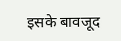इसके बावजूद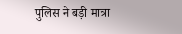पुलिस ने बड़ी मात्रा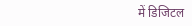में डिजिटल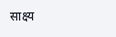साक्ष्य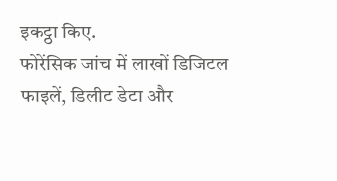इकट्ठा किए.
फोरेंसिक जांच में लाखों डिजिटल फाइलें, डिलीट डेटा और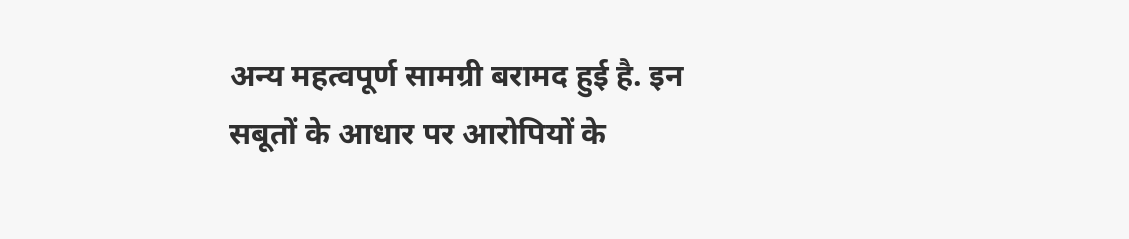अन्य महत्वपूर्ण सामग्री बरामद हुई है. इन सबूतों के आधार पर आरोपियों के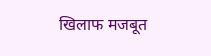खिलाफ मजबूत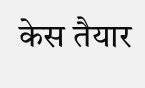केस तैयार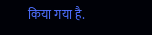किया गया है.